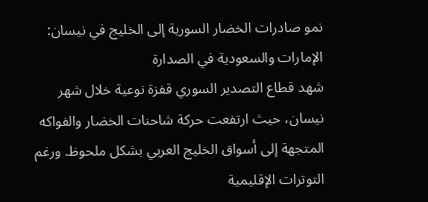نمو صادرات الخضار السورية إلى الخليج في نيسان: الإمارات والسعودية في الصدارة
شهد قطاع التصدير السوري قفزة نوعية خلال شهر نيسان، حيث ارتفعت حركة شاحنات الخضار والفواكه المتجهة إلى أسواق الخليج العربي بشكل ملحوظ. ورغم التوترات الإقليمية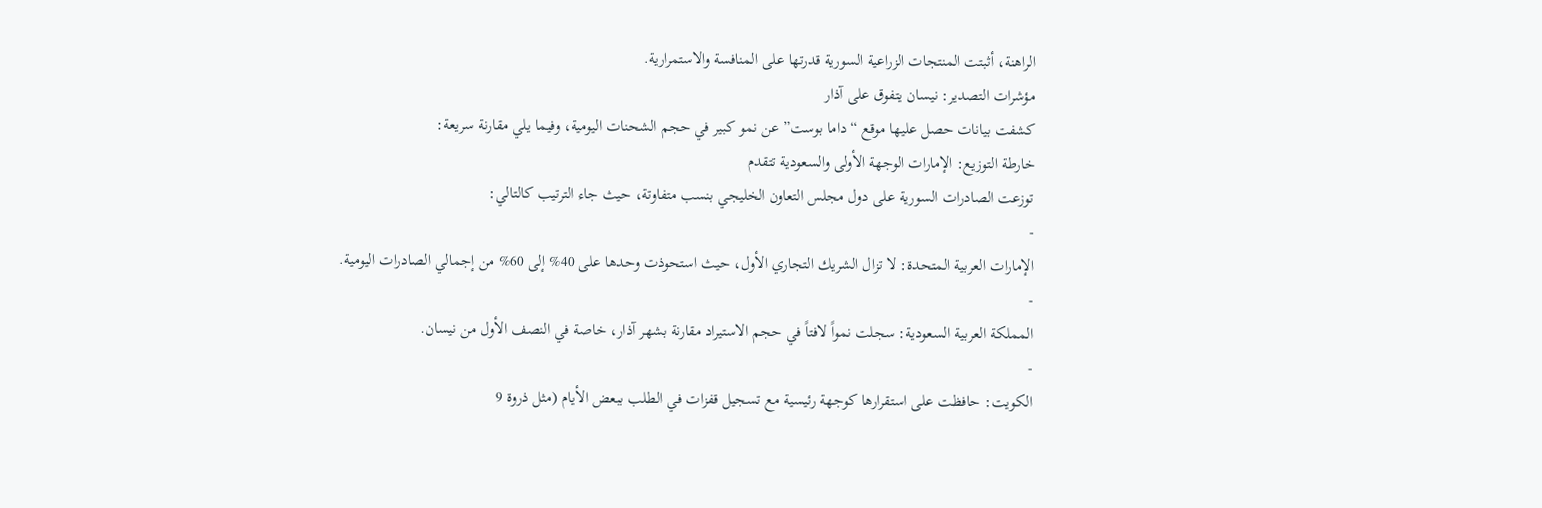الراهنة، أثبتت المنتجات الزراعية السورية قدرتها على المنافسة والاستمرارية.
مؤشرات التصدير: نيسان يتفوق على آذار
كشفت بيانات حصل عليها موقع “داما بوست” عن نمو كبير في حجم الشحنات اليومية، وفيما يلي مقارنة سريعة:
خارطة التوزيع: الإمارات الوجهة الأولى والسعودية تتقدم
توزعت الصادرات السورية على دول مجلس التعاون الخليجي بنسب متفاوتة، حيث جاء الترتيب كالتالي:
-
الإمارات العربية المتحدة: لا تزال الشريك التجاري الأول، حيث استحوذت وحدها على 40% إلى 60% من إجمالي الصادرات اليومية.
-
المملكة العربية السعودية: سجلت نمواً لافتاً في حجم الاستيراد مقارنة بشهر آذار، خاصة في النصف الأول من نيسان.
-
الكويت: حافظت على استقرارها كوجهة رئيسية مع تسجيل قفزات في الطلب ببعض الأيام (مثل ذروة 9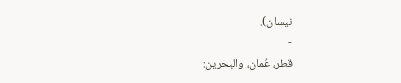نيسان).
-
قطر، عُمان، والبحرين: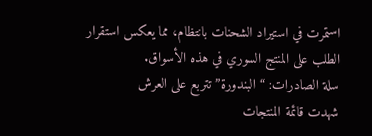استمرت في استيراد الشحنات بانتظام، مما يعكس استقرار الطلب على المنتج السوري في هذه الأسواق.
سلة الصادرات: “البندورة” تتربع على العرش
شهدت قائمة المنتجات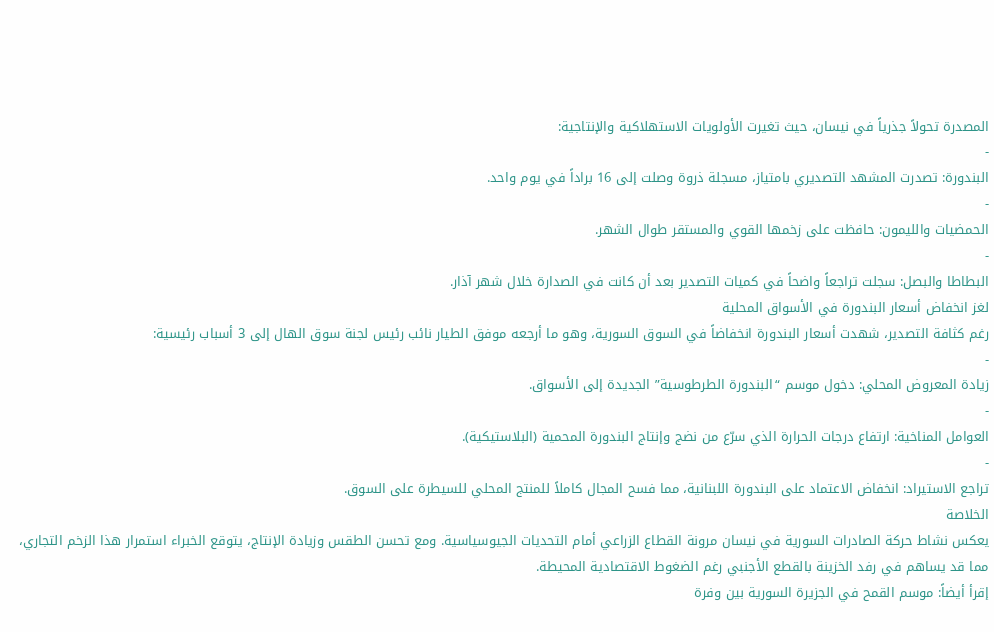المصدرة تحولاً جذرياً في نيسان، حيث تغيرت الأولويات الاستهلاكية والإنتاجية:
-
البندورة: تصدرت المشهد التصديري بامتياز، مسجلة ذروة وصلت إلى 16 براداً في يوم واحد.
-
الحمضيات والليمون: حافظت على زخمها القوي والمستقر طوال الشهر.
-
البطاطا والبصل: سجلت تراجعاً واضحاً في كميات التصدير بعد أن كانت في الصدارة خلال شهر آذار.
لغز انخفاض أسعار البندورة في الأسواق المحلية
رغم كثافة التصدير، شهدت أسعار البندورة انخفاضاً في السوق السورية، وهو ما أرجعه موفق الطيار نائب رئيس لجنة سوق الهال إلى 3 أسباب رئيسية:
-
زيادة المعروض المحلي: دخول موسم “البندورة الطرطوسية” الجديدة إلى الأسواق.
-
العوامل المناخية: ارتفاع درجات الحرارة الذي سرّع من نضج وإنتاج البندورة المحمية (البلاستيكية).
-
تراجع الاستيراد: انخفاض الاعتماد على البندورة اللبنانية، مما فسح المجال كاملاً للمنتج المحلي للسيطرة على السوق.
الخلاصة
يعكس نشاط حركة الصادرات السورية في نيسان مرونة القطاع الزراعي أمام التحديات الجيوسياسية. ومع تحسن الطقس وزيادة الإنتاج، يتوقع الخبراء استمرار هذا الزخم التجاري، مما قد يساهم في رفد الخزينة بالقطع الأجنبي رغم الضغوط الاقتصادية المحيطة.
إقرأ أيضاً: موسم القمح في الجزيرة السورية بين وفرة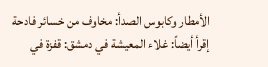الأمطار وكابوس الصدأ: مخاوف من خسائر فادحة
إقرأ أيضاً: غلاء المعيشة في دمشق: قفزة في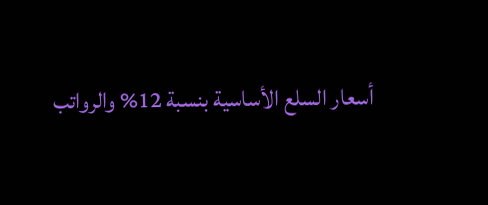أسعار السلع الأساسية بنسبة 12% والرواتب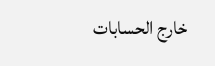خارج الحسابات